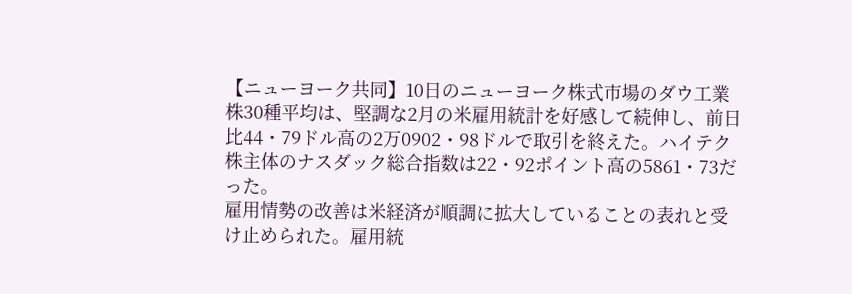【ニューヨーク共同】10日のニューヨーク株式市場のダウ工業株30種平均は、堅調な2月の米雇用統計を好感して続伸し、前日比44・79ドル高の2万0902・98ドルで取引を終えた。ハイテク株主体のナスダック総合指数は22・92ポイント高の5861・73だった。
雇用情勢の改善は米経済が順調に拡大していることの表れと受け止められた。雇用統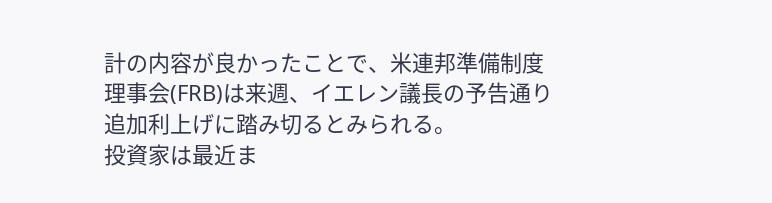計の内容が良かったことで、米連邦準備制度理事会(FRB)は来週、イエレン議長の予告通り追加利上げに踏み切るとみられる。
投資家は最近ま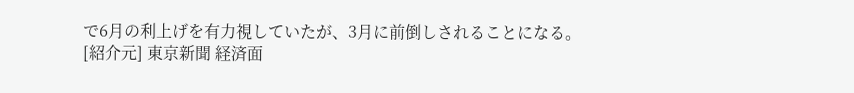で6月の利上げを有力視していたが、3月に前倒しされることになる。
[紹介元] 東京新聞 経済面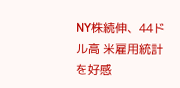NY株続伸、44ドル高 米雇用統計を好感